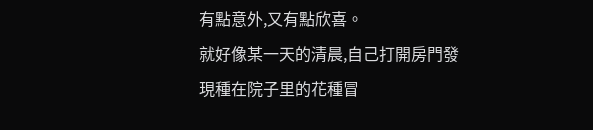有點意外,又有點欣喜。
就好像某一天的清晨,自己打開房門發現種在院子里的花種冒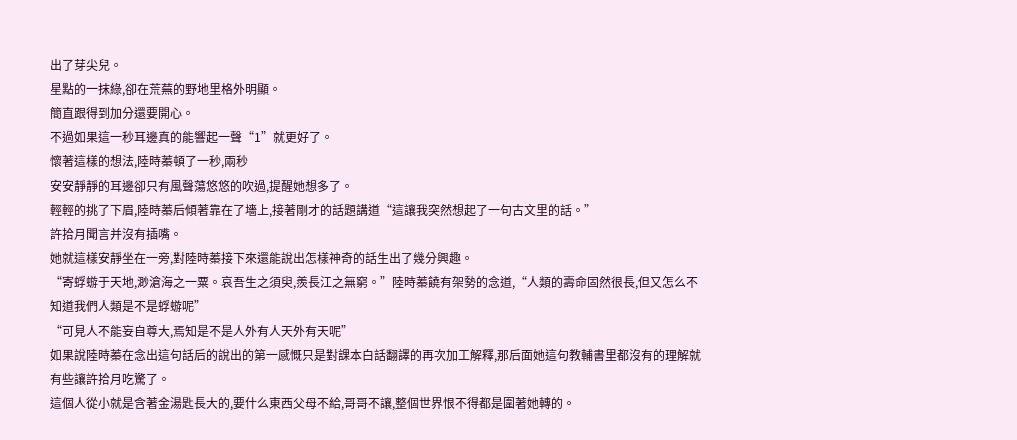出了芽尖兒。
星點的一抹綠,卻在荒蕪的野地里格外明顯。
簡直跟得到加分還要開心。
不過如果這一秒耳邊真的能響起一聲“1”就更好了。
懷著這樣的想法,陸時蓁頓了一秒,兩秒
安安靜靜的耳邊卻只有風聲蕩悠悠的吹過,提醒她想多了。
輕輕的挑了下眉,陸時蓁后傾著靠在了墻上,接著剛才的話題講道“這讓我突然想起了一句古文里的話。”
許拾月聞言并沒有插嘴。
她就這樣安靜坐在一旁,對陸時蓁接下來還能說出怎樣神奇的話生出了幾分興趣。
“寄蜉蝣于天地,渺滄海之一粟。哀吾生之須臾,羨長江之無窮。”陸時蓁饒有架勢的念道,“人類的壽命固然很長,但又怎么不知道我們人類是不是蜉蝣呢”
“可見人不能妄自尊大,焉知是不是人外有人天外有天呢”
如果說陸時蓁在念出這句話后的說出的第一感慨只是對課本白話翻譯的再次加工解釋,那后面她這句教輔書里都沒有的理解就有些讓許拾月吃驚了。
這個人從小就是含著金湯匙長大的,要什么東西父母不給,哥哥不讓,整個世界恨不得都是圍著她轉的。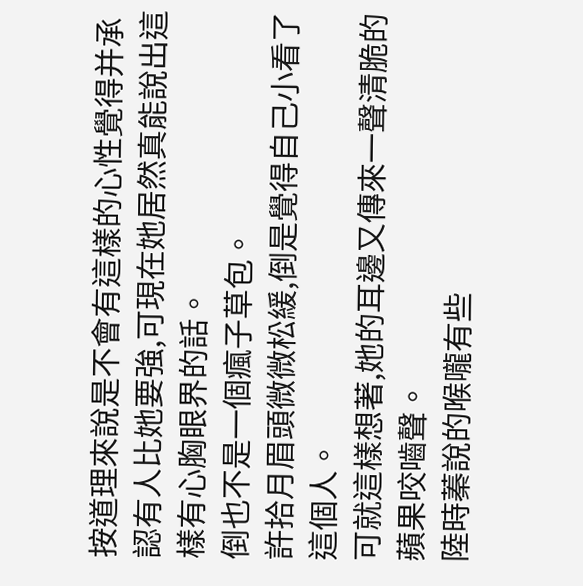按道理來說是不會有這樣的心性覺得并承認有人比她要強,可現在她居然真能說出這樣有心胸眼界的話。
倒也不是一個瘋子草包。
許拾月眉頭微微松緩,倒是覺得自己小看了這個人。
可就這樣想著,她的耳邊又傳來一聲清脆的蘋果咬嚙聲。
陸時蓁說的喉嚨有些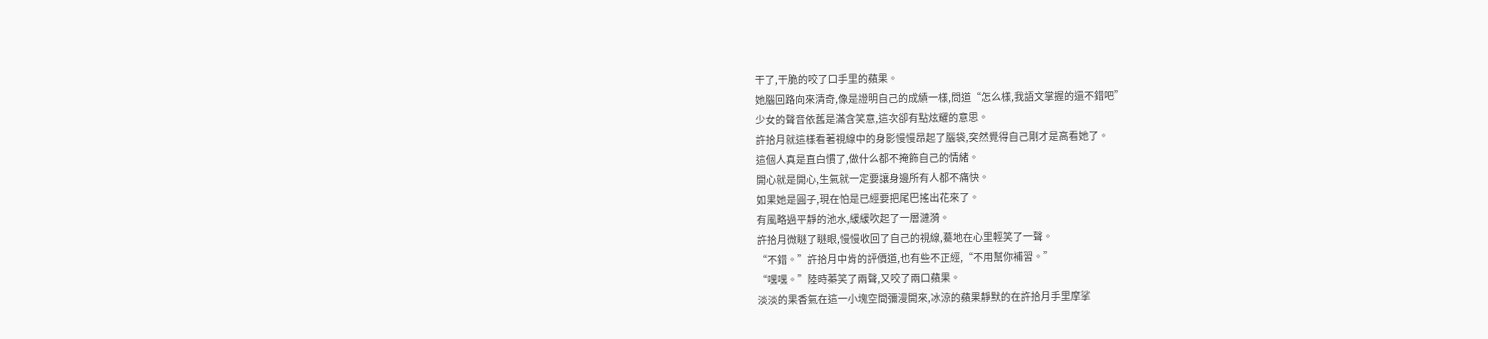干了,干脆的咬了口手里的蘋果。
她腦回路向來清奇,像是證明自己的成績一樣,問道“怎么樣,我語文掌握的還不錯吧”
少女的聲音依舊是滿含笑意,這次卻有點炫耀的意思。
許拾月就這樣看著視線中的身影慢慢昂起了腦袋,突然覺得自己剛才是高看她了。
這個人真是直白慣了,做什么都不掩飾自己的情緒。
開心就是開心,生氣就一定要讓身邊所有人都不痛快。
如果她是圓子,現在怕是已經要把尾巴搖出花來了。
有風略過平靜的池水,緩緩吹起了一層漣漪。
許拾月微瞇了瞇眼,慢慢收回了自己的視線,驀地在心里輕笑了一聲。
“不錯。”許拾月中肯的評價道,也有些不正經,“不用幫你補習。”
“嘿嘿。”陸時蓁笑了兩聲,又咬了兩口蘋果。
淡淡的果香氣在這一小塊空間彌漫開來,冰涼的蘋果靜默的在許拾月手里摩挲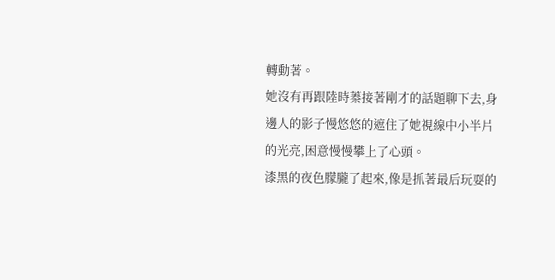轉動著。
她沒有再跟陸時蓁接著剛才的話題聊下去,身邊人的影子慢悠悠的遮住了她視線中小半片的光亮,困意慢慢攀上了心頭。
漆黑的夜色朦朧了起來,像是抓著最后玩耍的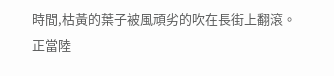時間,枯黃的葉子被風頑劣的吹在長街上翻滾。
正當陸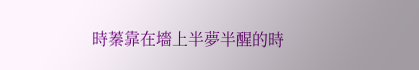時蓁靠在墻上半夢半醒的時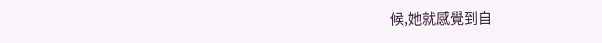候,她就感覺到自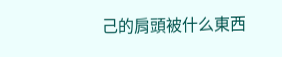己的肩頭被什么東西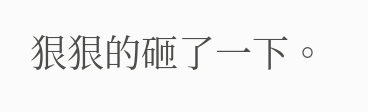狠狠的砸了一下。